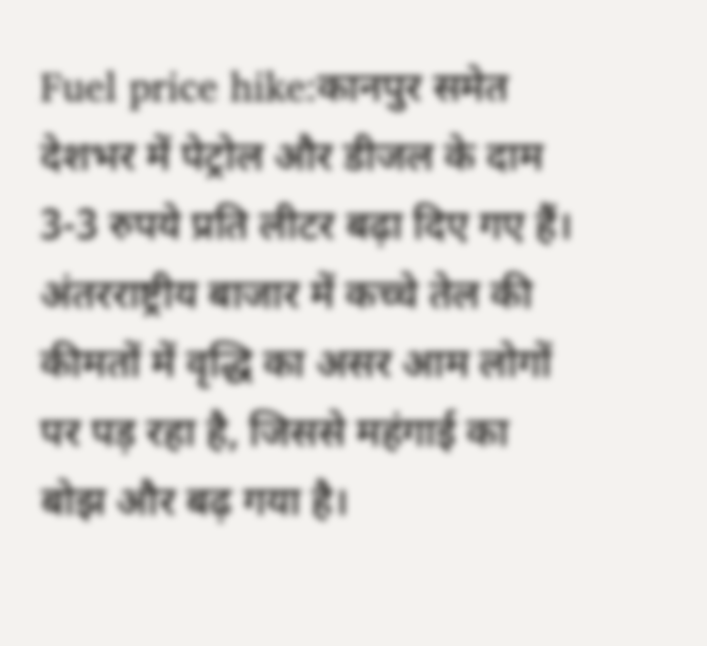Fuel price hike:कानपुर समेत देशभर में पेट्रोल और डीजल के दाम 3-3 रुपये प्रति लीटर बढ़ा दिए गए हैं। अंतरराष्ट्रीय बाजार में कच्चे तेल की कीमतों में वृद्धि का असर आम लोगों पर पड़ रहा है, जिससे महंगाई का बोझ और बढ़ गया है।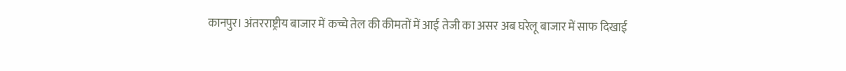कानपुर। अंतरराष्ट्रीय बाजार में कच्चे तेल की कीमतों में आई तेजी का असर अब घरेलू बाजार में साफ दिखाई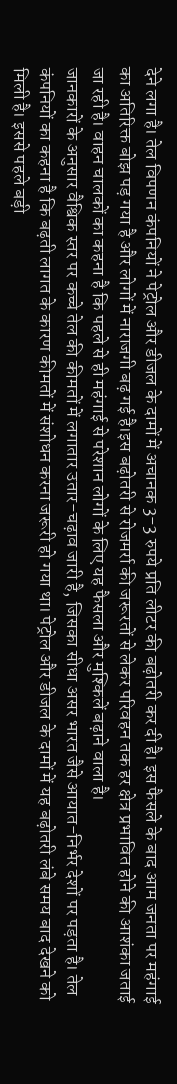देने लगा है। तेल विपणन कंपनियों ने पेट्रोल और डीजल के दामों में अचानक 3-3 रुपये प्रति लीटर की बढ़ोतरी कर दी है। इस फैसले के बाद आम जनता पर महंगाई का अतिरिक्त बोझ पड़ गया है और लोगों में नाराजगी बढ़ गई है।इस बढ़ोतरी से रोजमर्रा की जरूरतों से लेकर परिवहन तक हर क्षेत्र प्रभावित होने की आशंका जताई जा रही है। वाहन चालकों का कहना है कि पहले से ही महंगाई से परेशान लोगों के लिए यह फैसला और मुश्किलें बढ़ाने वाला है।
जानकारों के अनुसार वैश्विक स्तर पर कच्चे तेल की कीमतों में लगातार उतार-चढ़ाव जारी है, जिसका सीधा असर भारत जैसे आयात-निर्भर देशों पर पड़ता है। तेल कंपनियों का कहना है कि बढ़ती लागत के कारण कीमतों में संशोधन करना जरूरी हो गया था। पेट्रोल और डीजल के दामों में यह बढ़ोतरी लंबे समय बाद देखने को मिली है। इससे पहले बड़ी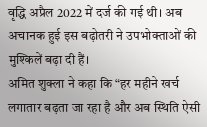वृद्धि अप्रैल 2022 में दर्ज की गई थी। अब अचानक हुई इस बढ़ोतरी ने उपभोक्ताओं की मुश्किलें बढ़ा दी हैं।
अमित शुक्ला ने कहा कि “हर महीने खर्च लगातार बढ़ता जा रहा है और अब स्थिति ऐसी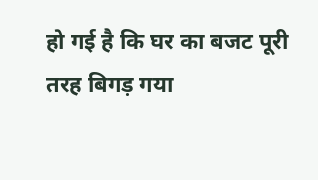हो गई है कि घर का बजट पूरी तरह बिगड़ गया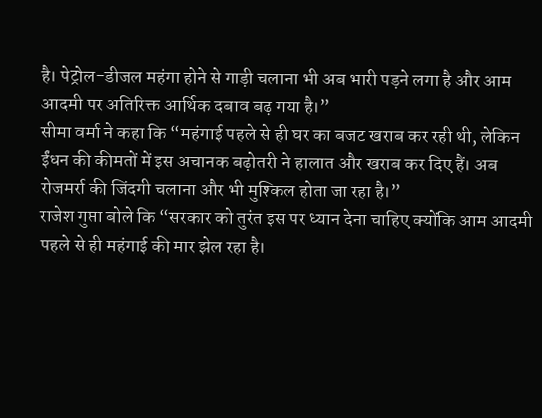है। पेट्रोल-डीजल महंगा होने से गाड़ी चलाना भी अब भारी पड़ने लगा है और आम आदमी पर अतिरिक्त आर्थिक दबाव बढ़ गया है।”
सीमा वर्मा ने कहा कि “महंगाई पहले से ही घर का बजट खराब कर रही थी, लेकिन ईंधन की कीमतों में इस अचानक बढ़ोतरी ने हालात और खराब कर दिए हैं। अब रोजमर्रा की जिंदगी चलाना और भी मुश्किल होता जा रहा है।”
राजेश गुप्ता बोले कि “सरकार को तुरंत इस पर ध्यान देना चाहिए क्योंकि आम आदमी पहले से ही महंगाई की मार झेल रहा है।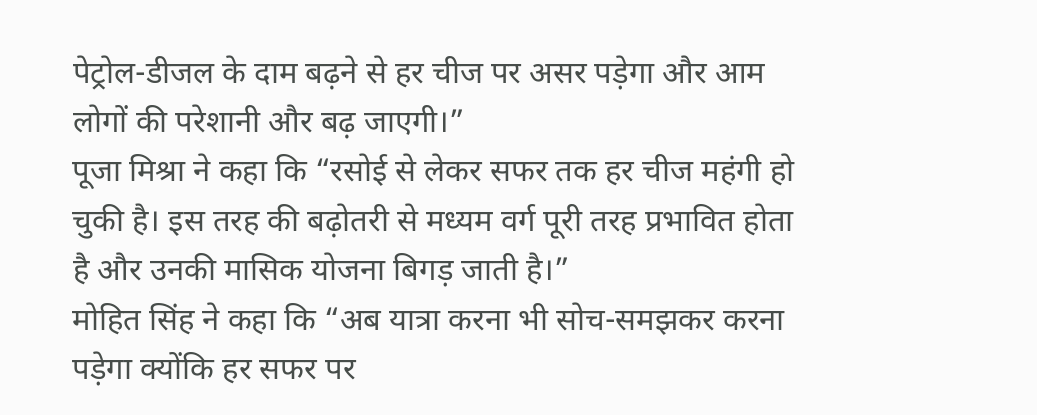पेट्रोल-डीजल के दाम बढ़ने से हर चीज पर असर पड़ेगा और आम लोगों की परेशानी और बढ़ जाएगी।”
पूजा मिश्रा ने कहा कि “रसोई से लेकर सफर तक हर चीज महंगी हो चुकी है। इस तरह की बढ़ोतरी से मध्यम वर्ग पूरी तरह प्रभावित होता है और उनकी मासिक योजना बिगड़ जाती है।”
मोहित सिंह ने कहा कि “अब यात्रा करना भी सोच-समझकर करना पड़ेगा क्योंकि हर सफर पर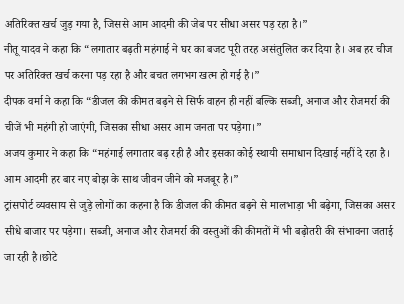अतिरिक्त खर्च जुड़ गया है, जिससे आम आदमी की जेब पर सीधा असर पड़ रहा है।”
नीतू यादव ने कहा कि “लगातार बढ़ती महंगाई ने घर का बजट पूरी तरह असंतुलित कर दिया है। अब हर चीज पर अतिरिक्त खर्च करना पड़ रहा है और बचत लगभग खत्म हो गई है।”
दीपक वर्मा ने कहा कि “डीजल की कीमत बढ़ने से सिर्फ वाहन ही नहीं बल्कि सब्जी, अनाज और रोजमर्रा की चीजें भी महंगी हो जाएंगी, जिसका सीधा असर आम जनता पर पड़ेगा।”
अजय कुमार ने कहा कि “महंगाई लगातार बढ़ रही है और इसका कोई स्थायी समाधान दिखाई नहीं दे रहा है। आम आदमी हर बार नए बोझ के साथ जीवन जीने को मजबूर है।”
ट्रांसपोर्ट व्यवसाय से जुड़े लोगों का कहना है कि डीजल की कीमत बढ़ने से मालभाड़ा भी बढ़ेगा, जिसका असर सीधे बाजार पर पड़ेगा। सब्जी, अनाज और रोजमर्रा की वस्तुओं की कीमतों में भी बढ़ोतरी की संभावना जताई जा रही है।छोटे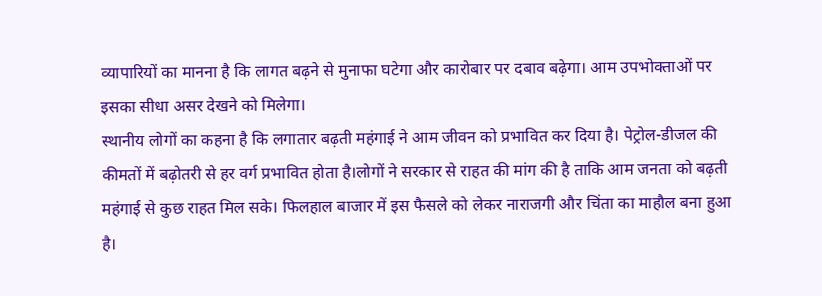व्यापारियों का मानना है कि लागत बढ़ने से मुनाफा घटेगा और कारोबार पर दबाव बढ़ेगा। आम उपभोक्ताओं पर इसका सीधा असर देखने को मिलेगा।
स्थानीय लोगों का कहना है कि लगातार बढ़ती महंगाई ने आम जीवन को प्रभावित कर दिया है। पेट्रोल-डीजल की कीमतों में बढ़ोतरी से हर वर्ग प्रभावित होता है।लोगों ने सरकार से राहत की मांग की है ताकि आम जनता को बढ़ती महंगाई से कुछ राहत मिल सके। फिलहाल बाजार में इस फैसले को लेकर नाराजगी और चिंता का माहौल बना हुआ है।